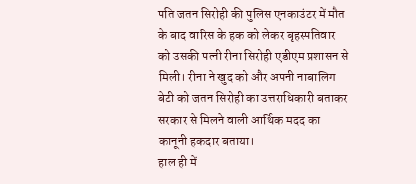पति जतन सिरोही की पुलिस एनकाउंटर में मौत के बाद वारिस के हक को लेकर बृहस्पतिवार को उसकी पत्नी रीना सिरोही एडीएम प्रशासन से मिली। रीना ने खुद को और अपनी नाबालिग बेटी को जतन सिरोही का उत्तराधिकारी बताकर सरकार से मिलने वाली आर्थिक मदद का कानूनी हकदार बताया।
हाल ही में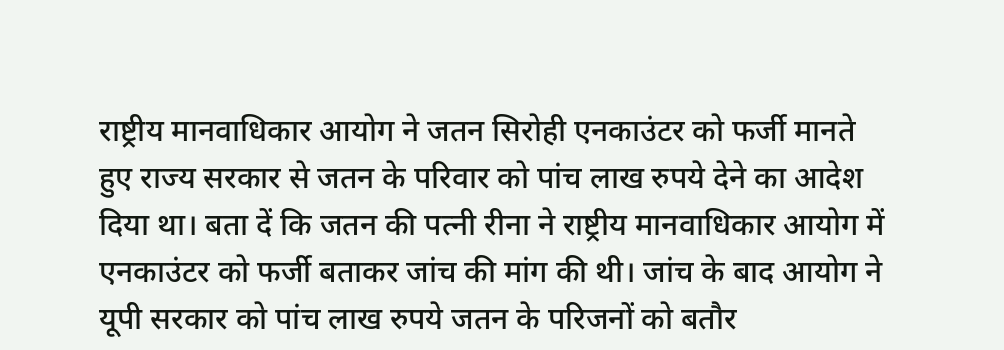राष्ट्रीय मानवाधिकार आयोग ने जतन सिरोही एनकाउंटर को फर्जी मानते हुए राज्य सरकार से जतन के परिवार को पांच लाख रुपये देने का आदेश दिया था। बता दें कि जतन की पत्नी रीना ने राष्ट्रीय मानवाधिकार आयोग में एनकाउंटर को फर्जी बताकर जांच की मांग की थी। जांच के बाद आयोग ने यूपी सरकार को पांच लाख रुपये जतन के परिजनों को बतौर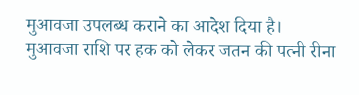मुआवजा उपलब्ध कराने का आदेश दिया है।
मुआवजा राशि पर हक को लेकर जतन की पत्नी रीना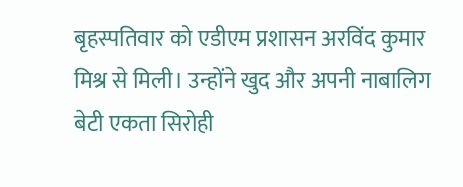बृहस्पतिवार को एडीएम प्रशासन अरविंद कुमार मिश्र से मिली। उन्होंने खुद और अपनी नाबालिग बेटी एकता सिरोही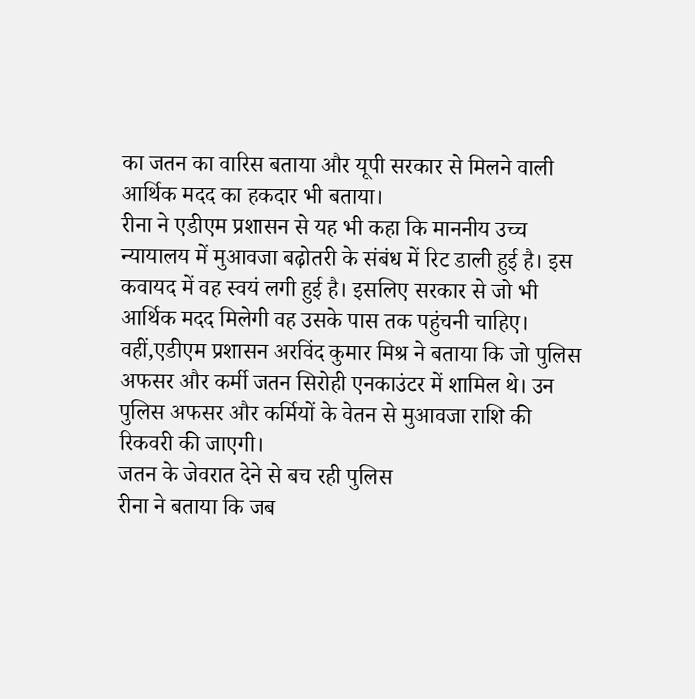का जतन का वारिस बताया और यूपी सरकार से मिलने वाली आर्थिक मदद का हकदार भी बताया।
रीना ने एडीएम प्रशासन से यह भी कहा कि माननीय उच्च न्यायालय में मुआवजा बढ़ोतरी के संबंध में रिट डाली हुई है। इस कवायद में वह स्वयं लगी हुई है। इसलिए सरकार से जो भी आर्थिक मदद मिलेगी वह उसके पास तक पहुंचनी चाहिए।
वहीं,एडीएम प्रशासन अरविंद कुमार मिश्र ने बताया कि जो पुलिस अफसर और कर्मी जतन सिरोही एनकाउंटर में शामिल थे। उन पुलिस अफसर और कर्मियों के वेतन से मुआवजा राशि की रिकवरी की जाएगी।
जतन के जेवरात देने से बच रही पुलिस
रीना ने बताया कि जब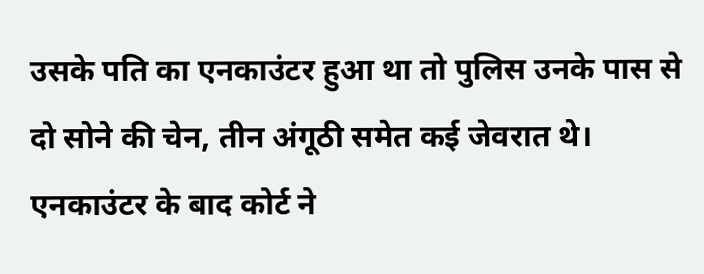उसके पति का एनकाउंटर हुआ था तो पुलिस उनके पास से दो सोने की चेन, तीन अंगूठी समेत कई जेवरात थे। एनकाउंटर के बाद कोर्ट ने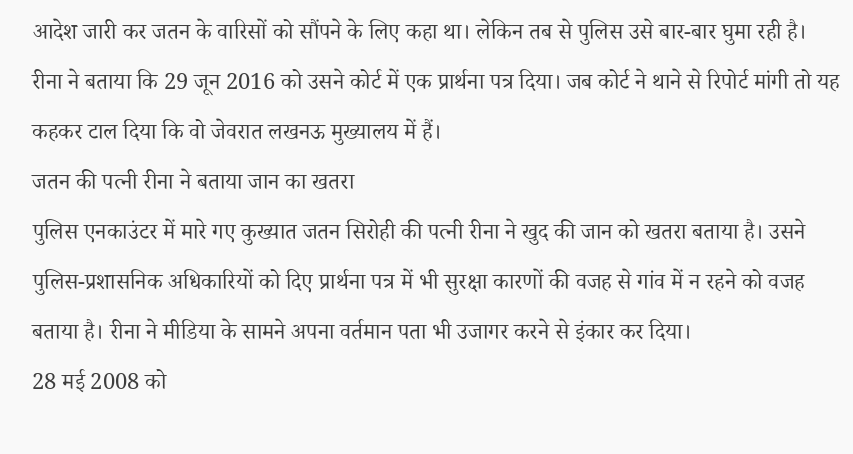आदेश जारी कर जतन के वारिसों को सौंपने के लिए कहा था। लेकिन तब से पुलिस उसे बार-बार घुमा रही है।
रीना ने बताया कि 29 जून 2016 को उसने कोर्ट में एक प्रार्थना पत्र दिया। जब कोर्ट ने थाने से रिपोर्ट मांगी तो यह कहकर टाल दिया कि वो जेवरात लखनऊ मुख्यालय में हैं।
जतन की पत्नी रीना ने बताया जान का खतरा
पुलिस एनकाउंटर में मारे गए कुख्यात जतन सिरोही की पत्नी रीना ने खुद की जान को खतरा बताया है। उसने पुलिस-प्रशासनिक अधिकारियों को दिए प्रार्थना पत्र में भी सुरक्षा कारणों की वजह से गांव में न रहने को वजह बताया है। रीना ने मीडिया के सामने अपना वर्तमान पता भी उजागर करने से इंकार कर दिया।
28 मई 2008 को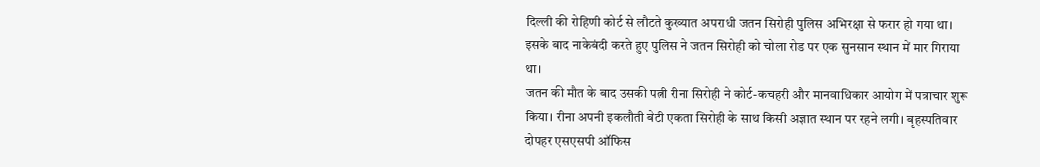दिल्ली की रोहिणी कोर्ट से लौटते कुख्यात अपराधी जतन सिरोही पुलिस अभिरक्षा से फरार हो गया था। इसके बाद नाकेबंदी करते हुए पुलिस ने जतन सिरोही को चोला रोड पर एक सुनसान स्थान में मार गिराया था।
जतन की मौत के बाद उसकी पत्नी रीना सिरोही ने कोर्ट-कचहरी और मानवाधिकार आयोग में पत्राचार शुरू किया। रीना अपनी इकलौती बेटी एकता सिरोही के साथ किसी अज्ञात स्थान पर रहने लगी। बृहस्पतिवार दोपहर एसएसपी ऑफिस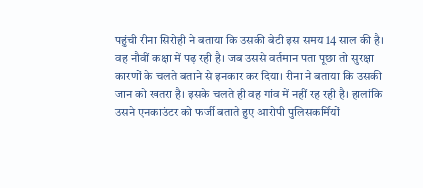पहुंची रीना सिरोही ने बताया कि उसकी बेटी इस समय 14 साल की है।
वह नौवीं कक्षा में पढ़ रही है। जब उससे वर्तमान पता पूछा तो सुरक्षा कारणों के चलते बताने से इनकार कर दिया। रीना ने बताया कि उसकी जान को खतरा है। इसके चलते ही वह गांव में नहीं रह रही है। हालांकि उसने एनकाउंटर को फर्जी बताते हुए आरोपी पुलिसकर्मियों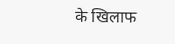के खिलाफ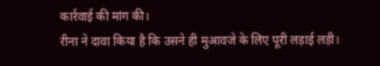कार्रवाई की मांग की।
रीना ने दावा किया है कि उसने ही मुआवजे के लिए पूरी लड़ाई लड़ी।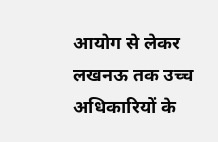आयोग से लेकर लखनऊ तक उच्च अधिकारियों के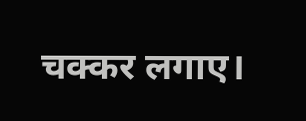चक्कर लगाए।